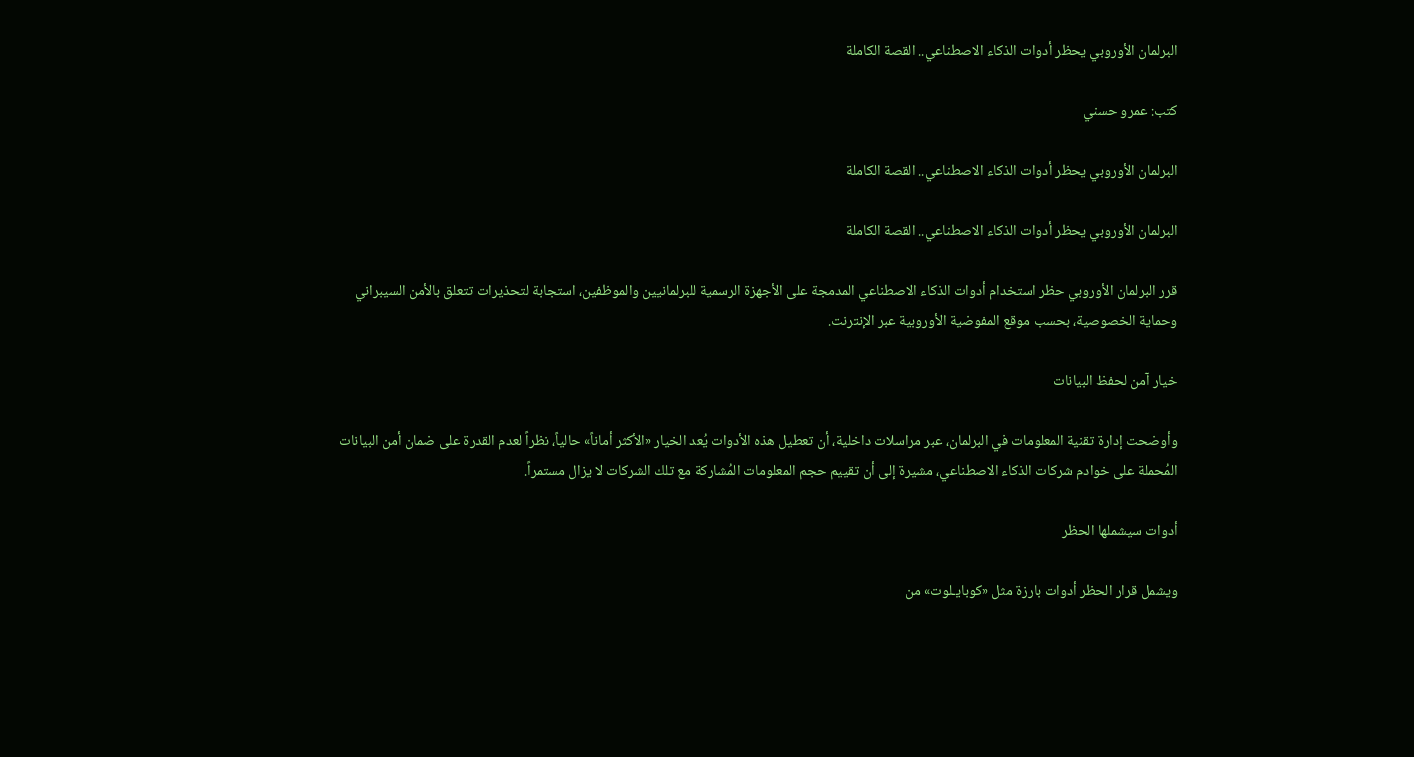البرلمان الأوروبي يحظر أدوات الذكاء الاصطناعي.. القصة الكاملة

كتب: عمرو حسني

البرلمان الأوروبي يحظر أدوات الذكاء الاصطناعي.. القصة الكاملة

البرلمان الأوروبي يحظر أدوات الذكاء الاصطناعي.. القصة الكاملة

قرر البرلمان الأوروبي حظر استخدام أدوات الذكاء الاصطناعي المدمجة على الأجهزة الرسمية للبرلمانيين والموظفين، استجابة لتحذيرات تتعلق بالأمن السيبراني وحماية الخصوصية، بحسب موقع المفوضية الأوروبية عبر الإنترنت.

خيار آمن لحفظ البيانات

وأوضحت إدارة تقنية المعلومات في البرلمان، عبر مراسلات داخلية، أن تعطيل هذه الأدوات يُعد الخيار «الأكثر أماناً» حالياً، نظراً لعدم القدرة على ضمان أمن البيانات المُحملة على خوادم شركات الذكاء الاصطناعي، مشيرة إلى أن تقييم حجم المعلومات المُشاركة مع تلك الشركات لا يزال مستمراً.

أدوات سيشملها الحظر

ويشمل قرار الحظر أدوات بارزة مثل «كوبايـلوت» من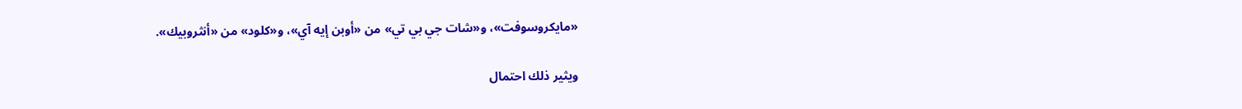«مايكروسوفت»، و«شات جي بي تي» من «أوبن إيه آي»، و«كلود» من «أنثروبيك».

ويثير ذلك احتمال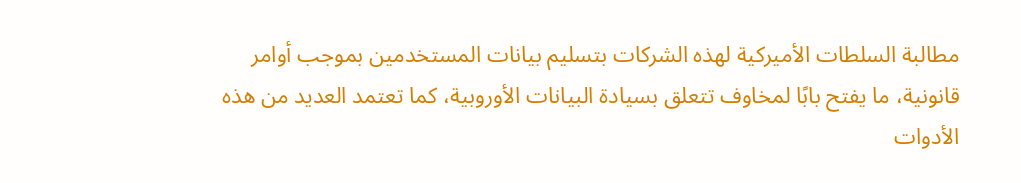مطالبة السلطات الأميركية لهذه الشركات بتسليم بيانات المستخدمين بموجب أوامر قانونية، ما يفتح بابًا لمخاوف تتعلق بسيادة البيانات الأوروبية، كما تعتمد العديد من هذه الأدوات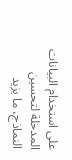على استخدام البيانات المدخلة لتحسين النماذج، ما يزيد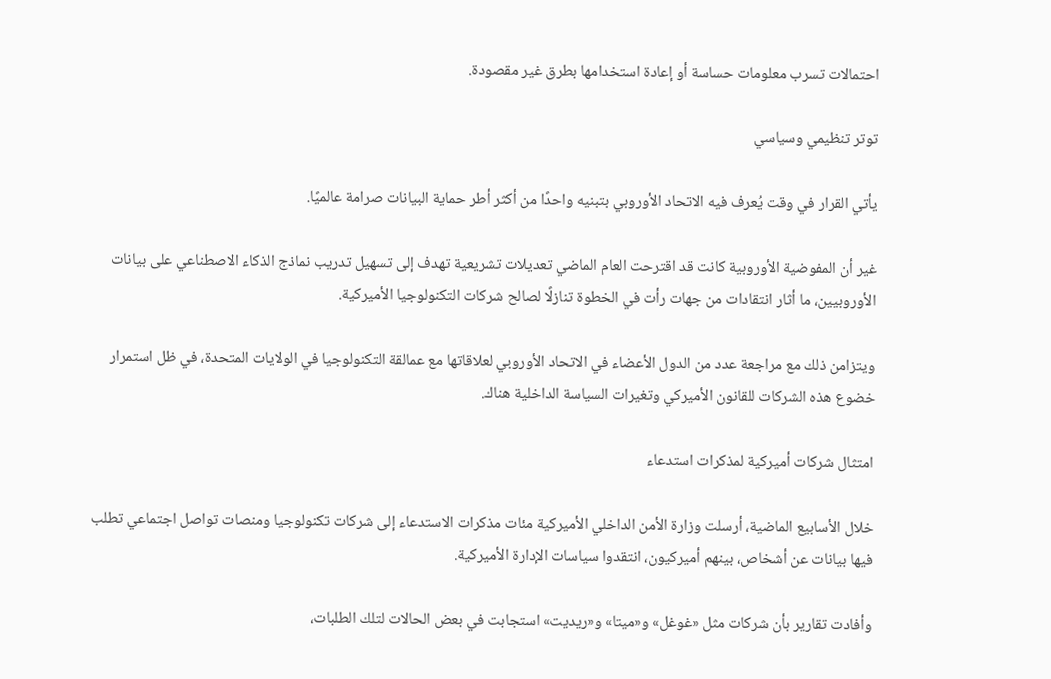احتمالات تسرب معلومات حساسة أو إعادة استخدامها بطرق غير مقصودة.

توتر تنظيمي وسياسي

يأتي القرار في وقت يُعرف فيه الاتحاد الأوروبي بتبنيه واحدًا من أكثر أطر حماية البيانات صرامة عالميًا.

غير أن المفوضية الأوروبية كانت قد اقترحت العام الماضي تعديلات تشريعية تهدف إلى تسهيل تدريب نماذج الذكاء الاصطناعي على بيانات الأوروبيين، ما أثار انتقادات من جهات رأت في الخطوة تنازلًا لصالح شركات التكنولوجيا الأميركية.

ويتزامن ذلك مع مراجعة عدد من الدول الأعضاء في الاتحاد الأوروبي لعلاقاتها مع عمالقة التكنولوجيا في الولايات المتحدة، في ظل استمرار خضوع هذه الشركات للقانون الأميركي وتغيرات السياسة الداخلية هناك.

امتثال شركات أميركية لمذكرات استدعاء

خلال الأسابيع الماضية، أرسلت وزارة الأمن الداخلي الأميركية مئات مذكرات الاستدعاء إلى شركات تكنولوجيا ومنصات تواصل اجتماعي تطلب فيها بيانات عن أشخاص، بينهم أميركيون، انتقدوا سياسات الإدارة الأميركية.

وأفادت تقارير بأن شركات مثل «غوغل» و«ميتا» و«ريديت» استجابت في بعض الحالات لتلك الطلبات،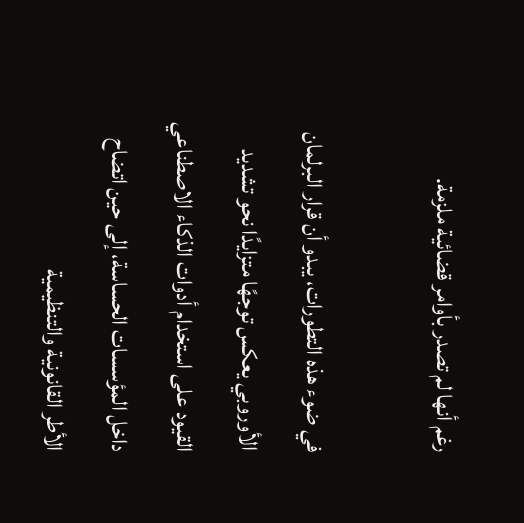رغم أنها لم تصدر بأوامر قضائية ملزمة.

في ضوء هذه التطورات، يبدو أن قرار البرلمان الأوروبي يعكس توجهًا متزايدًا نحو تشديد القيود على استخدام أدوات الذكاء الاصطناعي داخل المؤسسات الحساسة، إلى حين اتضاح الأطر القانونية والتنظيمية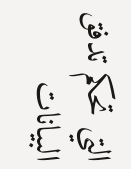التي تحكم تدفق البيانات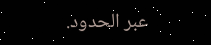عبر الحدود.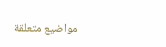مواضيع متعلقة